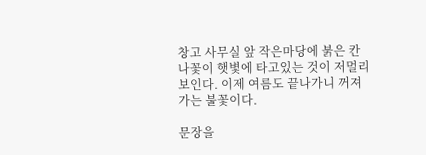창고 사무실 앞 작은마당에 붉은 칸나꽃이 햇볓에 타고있는 것이 저멀리 보인다. 이제 여름도 끝나가니 꺼져가는 불꽃이다.

문장을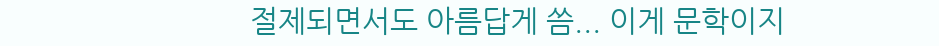절제되면서도 아름답게 씀... 이게 문학이지